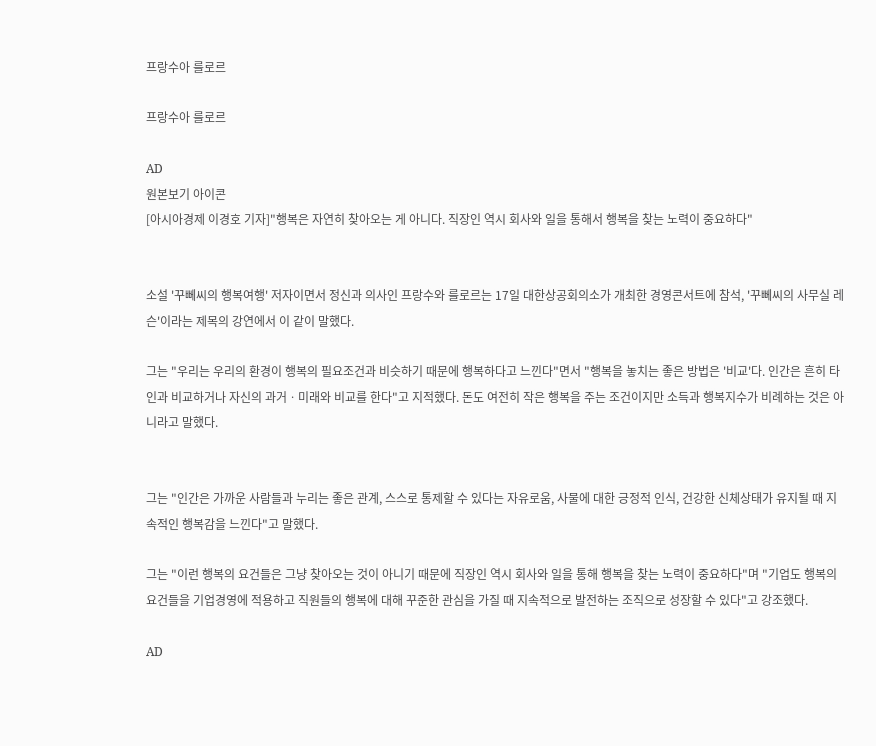프랑수아 를로르

프랑수아 를로르

AD
원본보기 아이콘
[아시아경제 이경호 기자]"행복은 자연히 찾아오는 게 아니다. 직장인 역시 회사와 일을 통해서 행복을 찾는 노력이 중요하다"


소설 '꾸뻬씨의 행복여행' 저자이면서 정신과 의사인 프랑수와 를로르는 17일 대한상공회의소가 개최한 경영콘서트에 참석, '꾸뻬씨의 사무실 레슨'이라는 제목의 강연에서 이 같이 말했다.

그는 "우리는 우리의 환경이 행복의 필요조건과 비슷하기 때문에 행복하다고 느낀다"면서 "행복을 놓치는 좋은 방법은 '비교'다. 인간은 흔히 타인과 비교하거나 자신의 과거ㆍ미래와 비교를 한다"고 지적했다. 돈도 여전히 작은 행복을 주는 조건이지만 소득과 행복지수가 비례하는 것은 아니라고 말했다.


그는 "인간은 가까운 사람들과 누리는 좋은 관계, 스스로 통제할 수 있다는 자유로움, 사물에 대한 긍정적 인식, 건강한 신체상태가 유지될 때 지속적인 행복감을 느낀다"고 말했다.

그는 "이런 행복의 요건들은 그냥 찾아오는 것이 아니기 때문에 직장인 역시 회사와 일을 통해 행복을 찾는 노력이 중요하다"며 "기업도 행복의 요건들을 기업경영에 적용하고 직원들의 행복에 대해 꾸준한 관심을 가질 때 지속적으로 발전하는 조직으로 성장할 수 있다"고 강조했다.

AD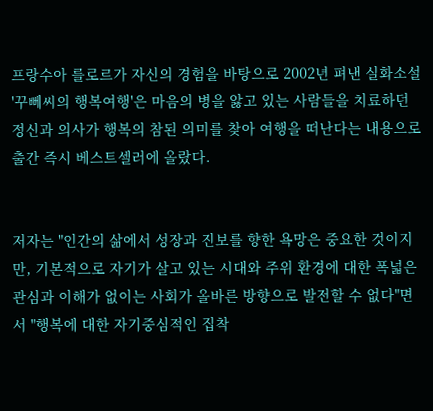프랑수아 를로르가 자신의 경험을 바탕으로 2002년 펴낸 실화소설 '꾸뻬씨의 행복여행'은 마음의 병을 앓고 있는 사람들을 치료하던 정신과 의사가 행복의 참된 의미를 찾아 여행을 떠난다는 내용으로 출간 즉시 베스트셀러에 올랐다.


저자는 "인간의 삶에서 성장과 진보를 향한 욕망은 중요한 것이지만, 기본적으로 자기가 살고 있는 시대와 주위 환경에 대한 폭넓은 관심과 이해가 없이는 사회가 올바른 방향으로 발전할 수 없다"면서 "행복에 대한 자기중심적인 집착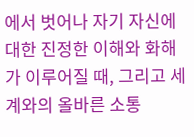에서 벗어나 자기 자신에 대한 진정한 이해와 화해가 이루어질 때, 그리고 세계와의 올바른 소통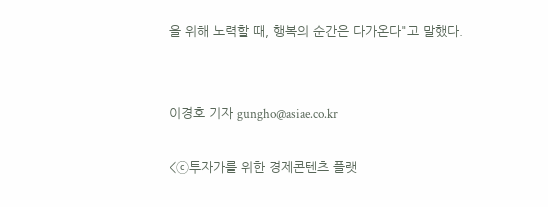을 위해 노력할 때, 행복의 순간은 다가온다"고 말했다.


이경호 기자 gungho@asiae.co.kr

<ⓒ투자가를 위한 경제콘텐츠 플랫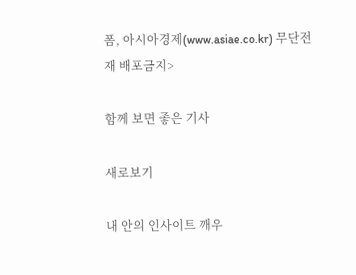폼, 아시아경제(www.asiae.co.kr) 무단전재 배포금지>

함께 보면 좋은 기사

새로보기

내 안의 인사이트 깨우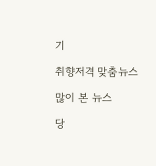기

취향저격 맞춤뉴스

많이 본 뉴스

당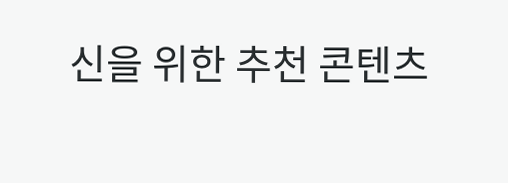신을 위한 추천 콘텐츠